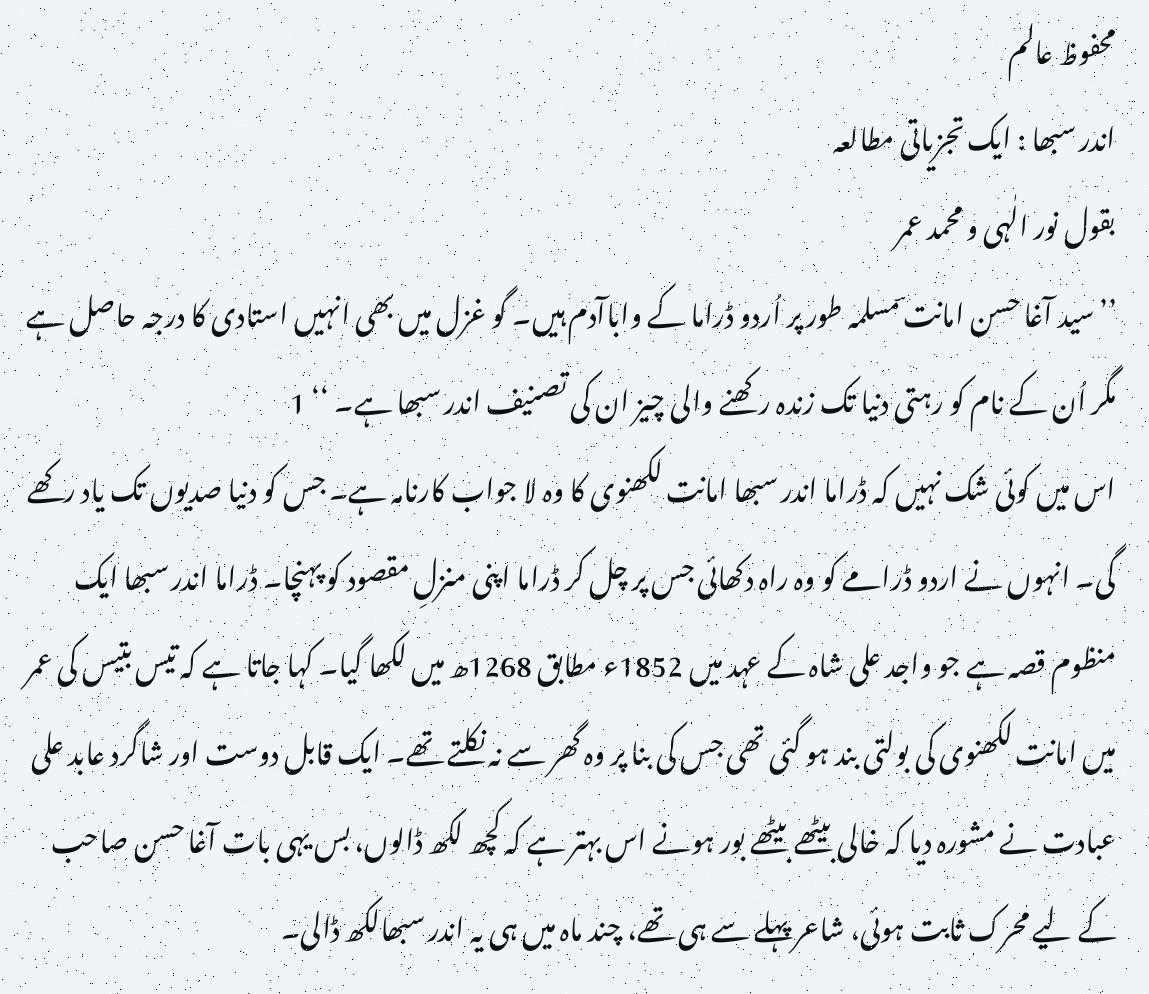محفوظ عالم
اندر سبھا : ایک تجزیاتی مطالعہ
بقول نور الٰہی و محمد عمر
’’سید آغا حسن امانت ؔمسلمہ طور پر اُردو ڈراما کے واباآدم ہیں۔ گو غزل میں بھی انہیں استادی کا درجہ حاصل ہے مگر اُن کے نام کو رہتی دنیا تک زندہ رکھنے والی چیز ان کی تصنیف اندر سبھا ہے۔ ‘‘ 1
اس میں کوئی شک نہیں کہ ڈراما اندر سبھا امانت لکھنوی کا وہ لا جواب کارنامہ ہے۔ جس کو دنیا صدیوں تک یاد رکھے گی۔ انہوں نے اردو ڈرامے کو وہ راہ دکھائی جس پر چل کر ڈراما اپنی منزلِ مقصود کو پہنچا۔ ڈراما اندر سبھا ایک منظوم قصہ ہے جو واجد علی شاہ کے عہد میں 1852ء مطابق 1268ھ میں لکھا گیا۔ کہا جاتا ہے کہ تیس بتیس کی عمر میں امانت لکھنوی کی بولتی بند ہو گئی تھی جس کی بنا پر وہ گھر سے نہ نکلتے تھے۔ ایک قابل دوست اور شاگرد عابد علی عبادت نے مشورہ دیا کہ خالی بیٹھے بیٹھے بور ہونے اس بہتر ہے کہ کچھ لکھ ڈالوں، بس یہی بات آغا حسن صاحب کے لیے محرک ثابت ہوئی، شاعر پہلے سے ہی تھے، چند ماہ میں ہی یہ اندر سبھالکھ ڈالی۔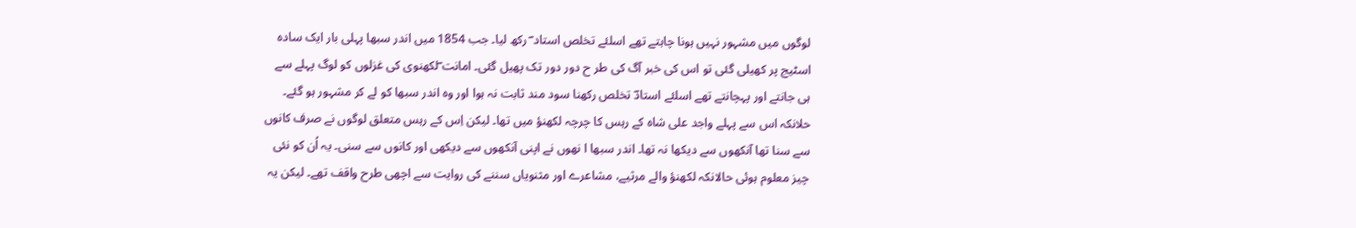لوگوں میں مشہور نہیں ہونا چاہتے تھے اسلئے تخلص استاد ؔ رکھ لیا۔ جب 1854 میں اندر سبھا پہلی بار ایک سادہ اسٹیج پر کھیلی گئی تو اس کی خبر آگ کی طر ح دور دور تک پھیل گئی۔ امانت ؔلکھنوی کی غزلوں کو لوگ پہلے سے ہی جانتے اور پہچانتے تھے اسلئے استادؔ تخلص رکھنا سود مند ثابت نہ ہوا اور وہ اندر سبھا کو لے کر مشہور ہو گئے۔ حلانکہ اس سے پہلے واجد علی شاہ کے رہس کا چرچہ لکھنؤ میں تھا۔ لیکن اِس کے رہس متعلق لوگوں نے صرف کانوں سے سنا تھا آنکھوں سے دیکھا نہ تھا۔ اندر سبھا ا نھوں نے اپنی آنکھوں سے دیکھی اور کانوں سے سنی۔ یہ اُن کو نئی چیز معلوم ہوئی حالانکہ لکھنؤ والے مرثیے، مشاعرے اور مثنویاں سننے کی روایت سے اچھی طرح واقف تھے۔ لیکن یہ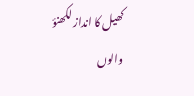کھیل کا انداز لکھنؤ والوں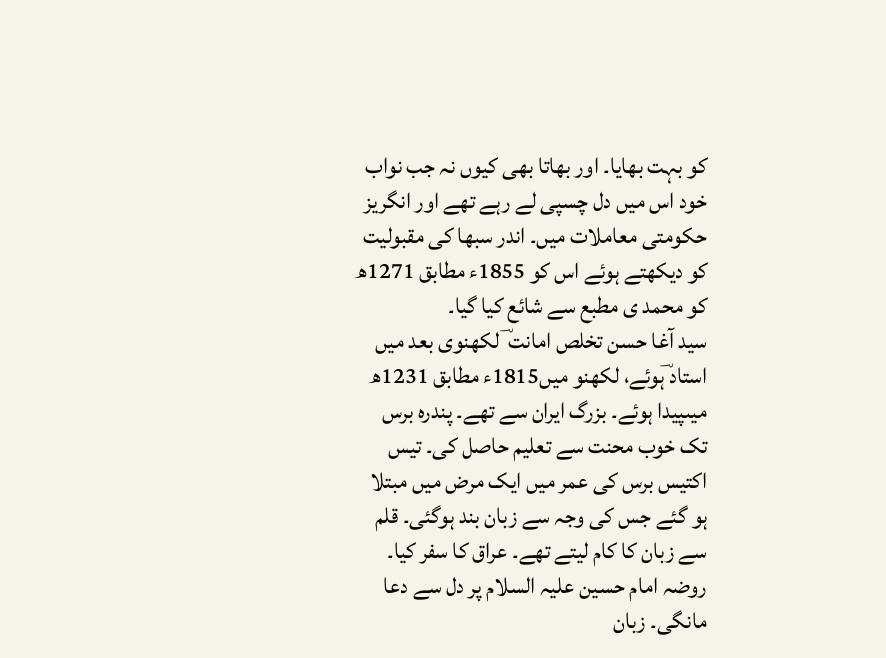کو بہت بھایا۔ اور بھاتا بھی کیوں نہ جب نواب خود اس میں دل چسپی لے رہے تھے اور انگریز حکومتی معاملات میں۔ اندر سبھا کی مقبولیت کو دیکھتے ہوئے اس کو 1855ء مطابق 1271ھ کو محمد ی مطبع سے شائع کیا گیا۔
سید آغا حسن تخلص امانت ؔ لکھنوی بعد میں استاد ؔہوئے، لکھنو میں1815ء مطابق 1231ھ میںپیدا ہوئے۔ بزرگ ایران سے تھے۔ پندرہ برس تک خوب محنت سے تعلیم حاصل کی۔ تیس اکتیس برس کی عمر میں ایک مرض میں مبتلا ہو گئے جس کی وجہ سے زبان بند ہوگئی۔ قلم سے زبان کا کام لیتے تھے۔ عراق کا سفر کیا۔ روضہ امام حسین علیہ السلام پر دل سے دعا مانگی۔ زبان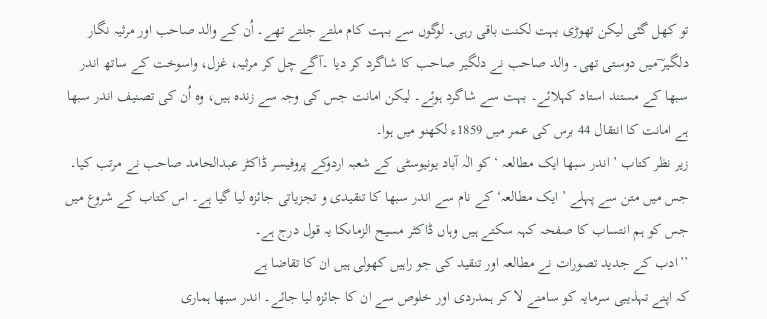تو کھل گئی لیکن تھوڑی بہت لکنت باقی رہی۔ لوگوں سے بہت کام ملتے جلتے تھے۔ اُن کے والد صاحب اور مرثیہ نگار دلگیر ؔمیں دوستی تھی۔ والد صاحب نے دلگیر صاحب کا شاگرد کر دیا ۔آگے چل کر مرثیہ، غزل، واسوخت کے ساتھ اندر سبھا کے مستند استاد کہلائے۔ بہت سے شاگرد ہوئے۔ لیکن امانت جس کی وجہ سے زندہ ہیں، وہ اُن کی تصنیف اندر سبھا ہے امانت کا انتقال 44 برس کی عمر میں 1859ء لکھنو میں ہوا۔
زیر نظر کتاب ’ اندر سبھا ایک مطالعہ ‘ کو الٰہ آباد یونیوسٹی کے شعبہ اردوکے پروفیسر ڈاکٹر عبدالحامد صاحب نے مرتب کیا۔ جس میں متن سے پہلے ’ ایک مطالعہ‘ کے نام سے اندر سبھا کا تنقیدی و تجزیاتی جائزہ لیا گیا ہے۔ اس کتاب کے شروع میں جس کو ہم انتساب کا صفحہ کہہ سکتے ہیں وہاں ڈاکٹر مسیح الزماںکا یہ قول درج ہے۔
’’ادب کے جدید تصورات نے مطالعہ اور تنقید کی جو راہیں کھولی ہیں ان کا تقاضا ہے
کہ اپنے تہذیبی سرمایہ کو سامنے لا کر ہمدردی اور خلوص سے ان کا جائزہ لیا جائے۔ اندر سبھا ہماری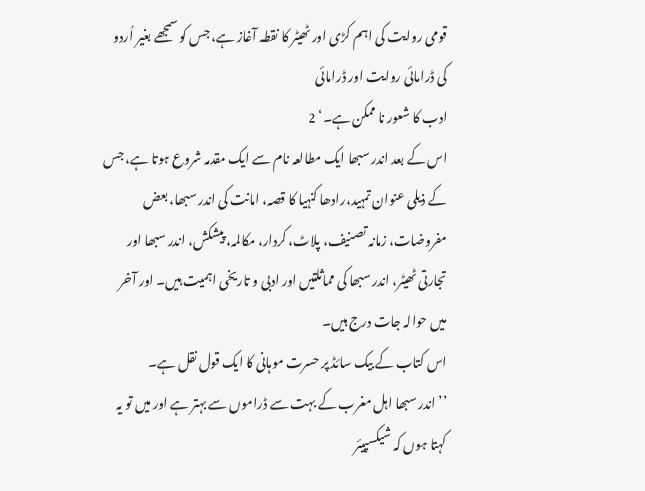قومی روایت کی اہم کڑی اور ٹھیٹر کا نقطہ آغاز ہے، جس کو سمجھے بغیر اُردو کی ڈرامائی روایت اور ڈرامائی
ادب کا شعور نا ممکن ہے۔‘ 2
اس کے بعد اندر سبھا ایک مطالعہ نام سے ایک مقدمہ شروع ہوتا ہے، جس کے ذیلی عنوان تمہید،رادھا کنہیا کا قصہ، امانت کی اندر سبھا، بعض مفروضات، زمانہ تصنیف، پلاٹ، کردار، مکالمہ، پیشکش، اندر سبھا اور تجارتی ٹھیٹر، اندر سبھا کی مماثلتیں اور ادبی و تاریخی اہمیت ہیں۔ اور آخر میں حوالہ جات درج ہیں۔
اس کتاب کے بیک سائڈ پر حسرت موہانی کا ایک قول نقل ہے۔
’’ اندر سبھا اہل مغرب کے بہت سے ڈراموں سے بہتر ہے اور میں تو یہ کہتا ہوں کہ شیکسپیئر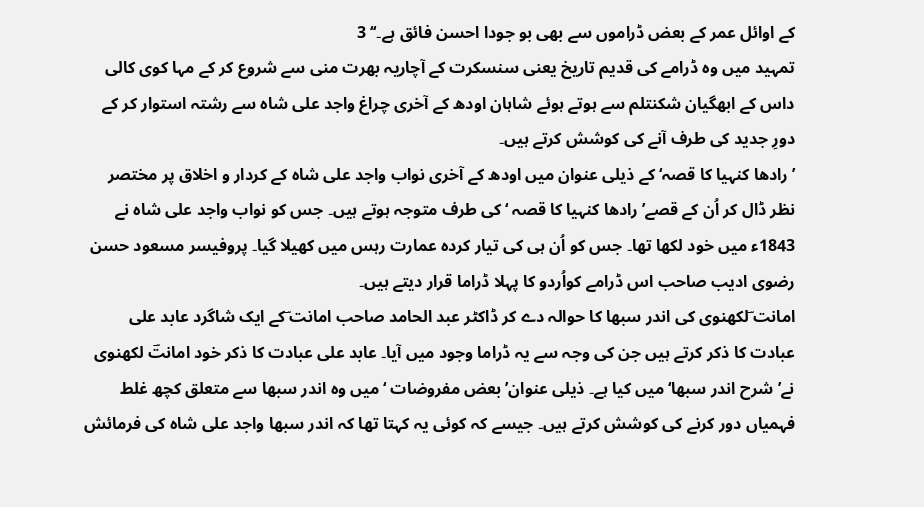کے اوائل عمر کے بعض ڈراموں سے بھی بو جودا احسن فائق ہے۔‘‘ 3
تمہید میں وہ ڈرامے کی قدیم تاریخ یعنی سنسکرت کے آچاریہ بھرت منی سے شروع کر کے مہا کوی کالی داس کے ابھگیان شکنتلم سے ہوتے ہوئے شاہان اودھ کے آخری چراغ واجد علی شاہ سے رشتہ استوار کر کے دورِ جدید کی طرف آنے کی کوشش کرتے ہیں۔
’رادھا کنہیا کا قصہ‘ کے ذیلی عنوان میں اودھ کے آخری نواب واجد علی شاہ کے کردار و اخلاق پر مختصر نظر ڈال کر اُن کے قصے’ رادھا کنہیا کا قصہ ‘ کی طرف متوجہ ہوتے ہیں۔ جس کو نواب واجد علی شاہ نے 1843ء میں خود لکھا تھا۔ جس کو اُن ہی کی تیار کردہ عمارت رہس میں کھیلا گیا۔ پروفیسر مسعود حسن رضوی ادیب صاحب اس ڈرامے کواُردو کا پہلا ڈراما قرار دیتے ہیں۔
امانت ؔلکھنوی کی اندر سبھا کا حوالہ دے کر ڈاکٹر عبد الحامد صاحب امانت ؔکے ایک شاگرد عابد علی عبادت کا ذکر کرتے ہیں جن کی وجہ سے یہ ڈراما وجود میں آیا۔ عابد علی عبادت کا ذکر خود امانتؔ لکھنوی نے’ شرح اندر سبھا‘میں کیا ہے۔ ذیلی عنوان’ بعض مفروضات ‘میں وہ اندر سبھا سے متعلق کچھ غلط فہمیاں دور کرنے کی کوشش کرتے ہیں۔ جیسے کہ کوئی یہ کہتا تھا کہ اندر سبھا واجد علی شاہ کی فرمائش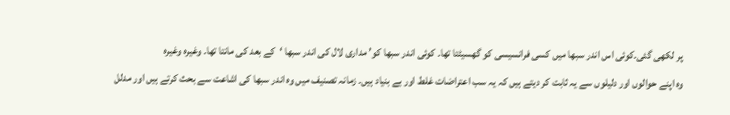پر لکھی گئی۔کوئی اس اندر سبھا میں کسی فرانسیسی کو گھسیٹتا تھا۔ کوئی اندر سبھا کو’ مداری لال کی اندر سبھا ‘کے بعد کی مانتا تھا۔ وغیرہ وغیرہ
وہ اپنے حوالوں اور دلیلوں سے یہ ثابت کر دیتے ہیں کہ یہ سب اعتراضات غلط اور بے بنیاد ہیں۔ زمانہ تصنیف میں وہ اندر سبھا کی اشاعت سے بحث کرتے ہیں اور مدلل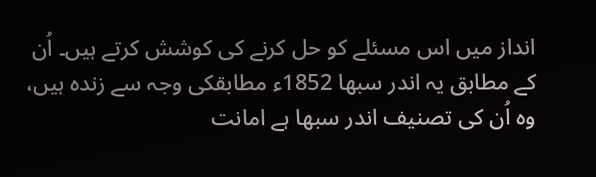انداز میں اس مسئلے کو حل کرنے کی کوشش کرتے ہیں۔ اُن کے مطابق یہ اندر سبھا 1852ء مطابقکی وجہ سے زندہ ہیں، وہ اُن کی تصنیف اندر سبھا ہے امانت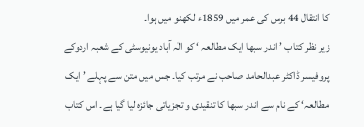کا انتقال 44 برس کی عمر میں 1859ء لکھنو میں ہوا۔
زیر نظر کتاب ’ اندر سبھا ایک مطالعہ ‘ کو الٰہ آباد یونیوسٹی کے شعبہ اردوکے پروفیسر ڈاکٹر عبدالحامد صاحب نے مرتب کیا۔ جس میں متن سے پہلے ’ ایک مطالعہ‘ کے نام سے اندر سبھا کا تنقیدی و تجزیاتی جائزہ لیا گیا ہے۔ اس کتاب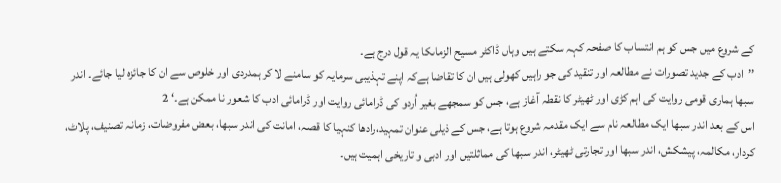کے شروع میں جس کو ہم انتساب کا صفحہ کہہ سکتے ہیں وہاں ڈاکٹر مسیح الزماںکا یہ قول درج ہے۔
’’ادب کے جدید تصورات نے مطالعہ اور تنقید کی جو راہیں کھولی ہیں ان کا تقاضا ہےکہ اپنے تہذیبی سرمایہ کو سامنے لا کر ہمدردی اور خلوص سے ان کا جائزہ لیا جائے۔ اندر سبھا ہماری قومی روایت کی اہم کڑی اور ٹھیٹر کا نقطہ آغاز ہے، جس کو سمجھے بغیر اُردو کی ڈرامائی روایت اور ڈرامائی ادب کا شعور نا ممکن ہے۔‘ 2
اس کے بعد اندر سبھا ایک مطالعہ نام سے ایک مقدمہ شروع ہوتا ہے، جس کے ذیلی عنوان تمہید،رادھا کنہیا کا قصہ، امانت کی اندر سبھا، بعض مفروضات، زمانہ تصنیف، پلاٹ، کردار، مکالمہ، پیشکش، اندر سبھا اور تجارتی ٹھیٹر، اندر سبھا کی مماثلتیں اور ادبی و تاریخی اہمیت ہیں۔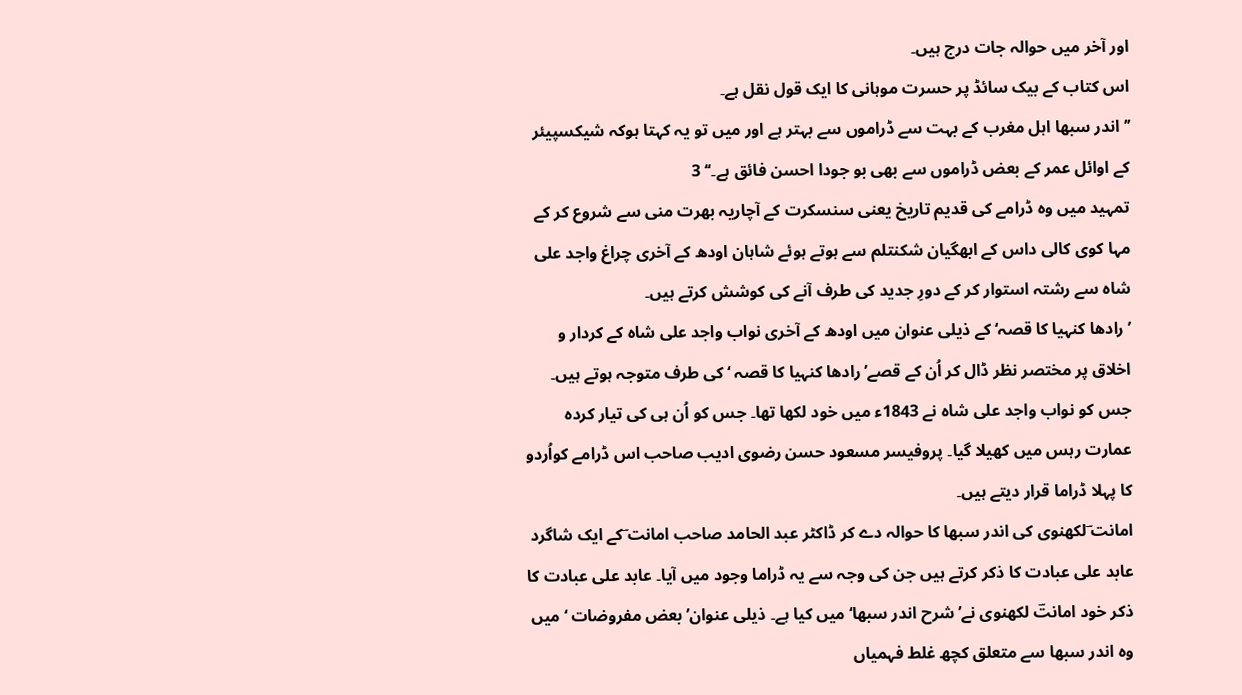اور آخر میں حوالہ جات درج ہیں۔
اس کتاب کے بیک سائڈ پر حسرت موہانی کا ایک قول نقل ہے۔
’’ اندر سبھا اہل مغرب کے بہت سے ڈراموں سے بہتر ہے اور میں تو یہ کہتا ہوکہ شیکسپیئر کے اوائل عمر کے بعض ڈراموں سے بھی بو جودا احسن فائق ہے۔‘‘ 3
تمہید میں وہ ڈرامے کی قدیم تاریخ یعنی سنسکرت کے آچاریہ بھرت منی سے شروع کر کے مہا کوی کالی داس کے ابھگیان شکنتلم سے ہوتے ہوئے شاہان اودھ کے آخری چراغ واجد علی شاہ سے رشتہ استوار کر کے دورِ جدید کی طرف آنے کی کوشش کرتے ہیں۔
’رادھا کنہیا کا قصہ‘ کے ذیلی عنوان میں اودھ کے آخری نواب واجد علی شاہ کے کردار و اخلاق پر مختصر نظر ڈال کر اُن کے قصے’ رادھا کنہیا کا قصہ ‘ کی طرف متوجہ ہوتے ہیں۔ جس کو نواب واجد علی شاہ نے 1843ء میں خود لکھا تھا۔ جس کو اُن ہی کی تیار کردہ عمارت رہس میں کھیلا گیا۔ پروفیسر مسعود حسن رضوی ادیب صاحب اس ڈرامے کواُردو کا پہلا ڈراما قرار دیتے ہیں۔
امانت ؔلکھنوی کی اندر سبھا کا حوالہ دے کر ڈاکٹر عبد الحامد صاحب امانت ؔکے ایک شاگرد عابد علی عبادت کا ذکر کرتے ہیں جن کی وجہ سے یہ ڈراما وجود میں آیا۔ عابد علی عبادت کا ذکر خود امانتؔ لکھنوی نے’ شرح اندر سبھا‘میں کیا ہے۔ ذیلی عنوان’ بعض مفروضات ‘میں وہ اندر سبھا سے متعلق کچھ غلط فہمیاں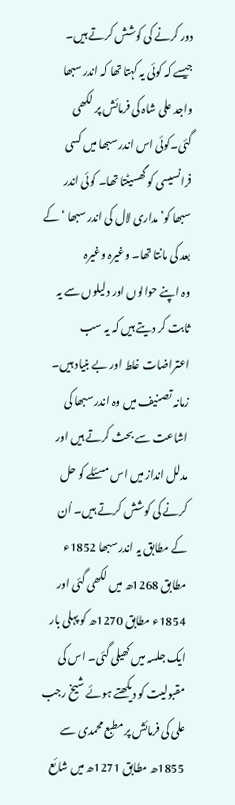دور کرنے کی کوشش کرتے ہیں۔ جیسے کہ کوئی یہ کہتا تھا کہ اندر سبھا واجد علی شاہ کی فرمائش پر لکھی گئی۔کوئی اس اندر سبھا میں کسی فرانسیسی کو گھسیٹتا تھا۔ کوئی اندر سبھا کو’ مداری لال کی اندر سبھا ‘کے بعد کی مانتا تھا۔ وغیرہ وغیرہ
وہ اپنے حوالوں اور دلیلوں سے یہ ثابت کر دیتے ہیں کہ یہ سب اعتراضات غلط اور بے بنیاد ہیں۔ زمانہ تصنیف میں وہ اندر سبھا کی اشاعت سے بحث کرتے ہیں اور مدلل انداز میں اس مسئلے کو حل کرنے کی کوشش کرتے ہیں۔ اُن کے مطابق یہ اندر سبھا 1852ء مطابق 1268ھ میں لکھی گئی اور 1854ء مطابق 1270ھ کو پہلی بار ایک جلسہ میں کھیلی گئی۔ اس کی مقبولیت کو دیکھتے ہوئے شیخ رجب علی کی فرمائش پر مطبع محمدی سے 1855ھ مطابق 1271ھ میں شائع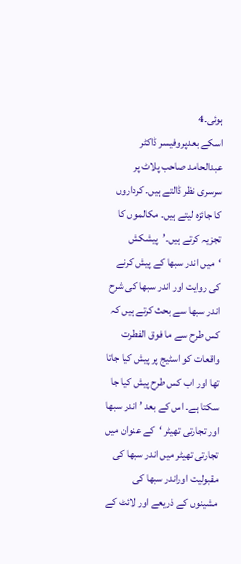ہوئی۔4
اسکے بعدپروفیسر ڈاکٹر عبدالحامد صاحب پلاٹ پر سرسری نظر ڈالتے ہیں۔ کرداروں کا جائزہ لیتے ہیں۔ مکالموں کا تجزیہ کرتے ہیں۔’پیشکش ‘میں اندر سبھا کے پیش کرنے کی روایت اور اندر سبھا کی شرح اندر سبھا سے بحث کرتے ہیں کہ کس طرح سے ما فوق الفطرت واقعات کو اسٹیج پر پیش کیا جاتا تھا اور اب کس طرح پیش کیا جا سکتا ہے۔ اس کے بعد ’ اندر سبھا اور تجارتی تھیٹر ‘کے عنوان میں تجارتی تھیٹر میں اندر سبھا کی مقبولیت اوراندر سبھا کی مشینوں کے ذریعے اور لائٹ کے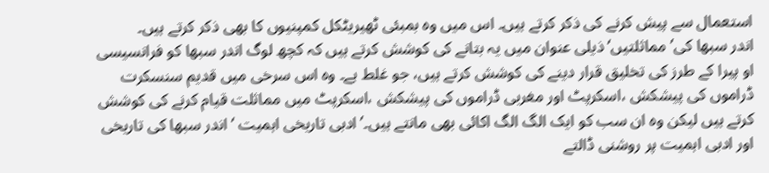استعمال سے پیش کرنے کی ذکر کرتے ہیں۔ اس میں وہ بمبئی ٹھیریٹکل کمپنیوں کا بھی ذکر کرتے ہیں۔
اندر سبھا کی’ مماثلتیں‘ ذیلی عنوان میں یہ بتانے کی کوشش کرتے ہیں کہ کچھ لوگ اندر سبھا کو فرانسیسی او پیرا کے طرز کی تخلیق قرار دینے کی کوشش کرتے ہیں، جو غلط ہے۔ وہ اس سرخی میں قدیم سنسکرت ڈراموں کی پیشکش ،اسکرپٹ اور مغربی ڈراموں کی پیشکش ،اسکرپٹ میں مماثلت قیام کرنے کی کوشش کرتے ہیں لیکن وہ ان سب کو ایک الگ الگ اکائی بھی مانتے ہیں۔’ ادبی تاریخی اہمیت ‘ اندر سبھا کی تاریخی اور ادبی اہمیت پر روشنی ڈالتے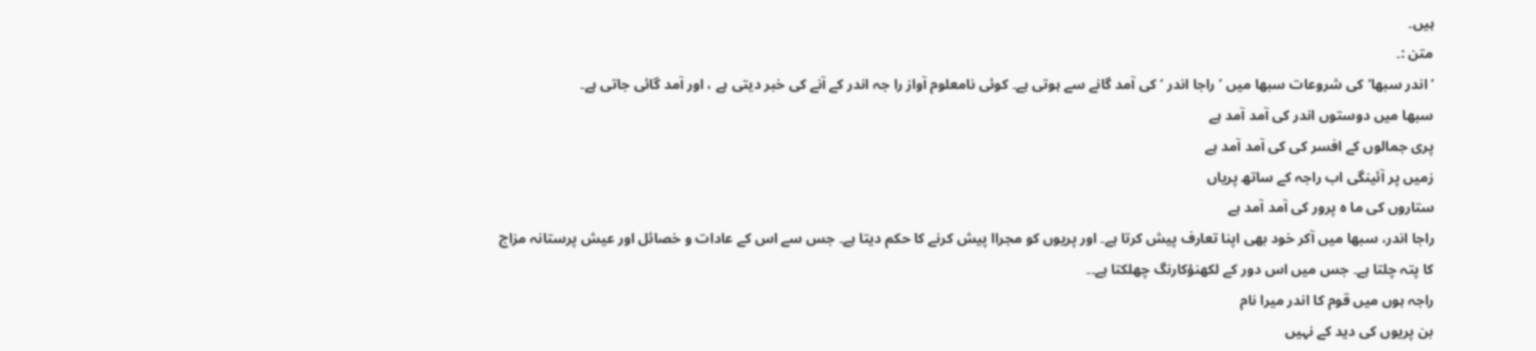ہیں۔
متن :۔
’ اندر سبھا‘کی شروعات سبھا میں ’راجا اندر ‘کی آمد گانے سے ہوتی ہے۔ کوئی نامعلوم آواز را جہ اندر کے آنے کی خبر دیتی ہے ، اور آمد گائی جاتی ہے۔
سبھا میں دوستوں اندر کی آمد آمد ہے
پری جمالوں کے افسر کی کی آمد آمد ہے
زمیں پر آئینگی اب راجہ کے ساتھ پریاں
ستاروں کی ما ہ پرور کی آمد آمد ہے
راجا اندر، سبھا میں آکر خود بھی اپنا تعارف پیش کرتا ہے۔ اور پریوں کو مجراا پیش کرنے کا حکم دیتا ہے۔ جس سے اس کے عادات و خصائل اور عیش پرستانہ مزاج کا پتہ چلتا ہے۔ جس میں اس دور کے لکھنؤکارنگ چھلکتا ہے۔۔
راجہ ہوں میں قوم کا اندر میرا نام
بن پریوں کی دید کے نہیں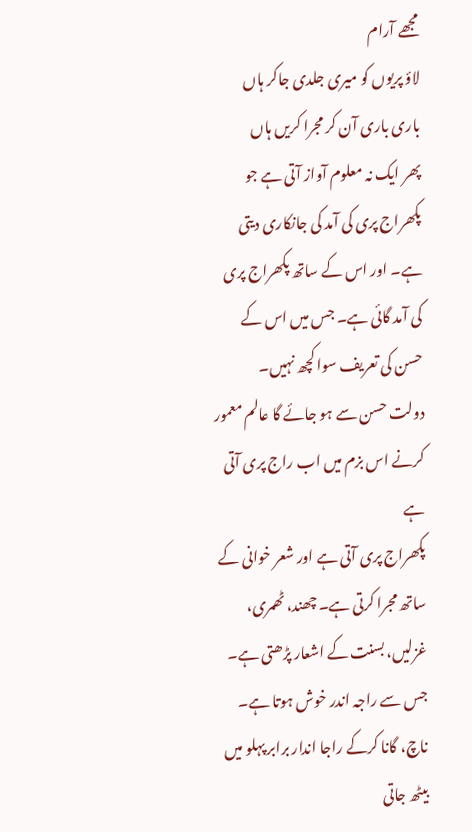مجھے آرام
لاؤ پریوں کو میری جلدی جاکر ہاں
باری باری آن کر مجرا کریں ہاں
پھر ایک نہ معلوم آواز آتی ہے جو پکھراج پری کی آمد کی جانکاری دیتی ہے۔ اور اس کے ساتھ پکھراج پری کی آمد گائی ہے۔ جس میں اس کے حسن کی تعریف سوا کچھ نہیں۔
دولت حسن سے ہو جائے گا عالم معمور
کرنے اس بزم میں اب راج پری آتی ہے
پکھراج پری آتی ہے اور شعر خوانی کے ساتھ مجرا کرتی ہے۔ چھند، ٹھمری، غزلیں، بسنت کے اشعار پڑھتی ہے۔ جس سے راجہ اندر خوش ہوتا ہے۔ ناچ، گانا کرکے راجا اندار برابر پہلو میں بیٹھ جاتی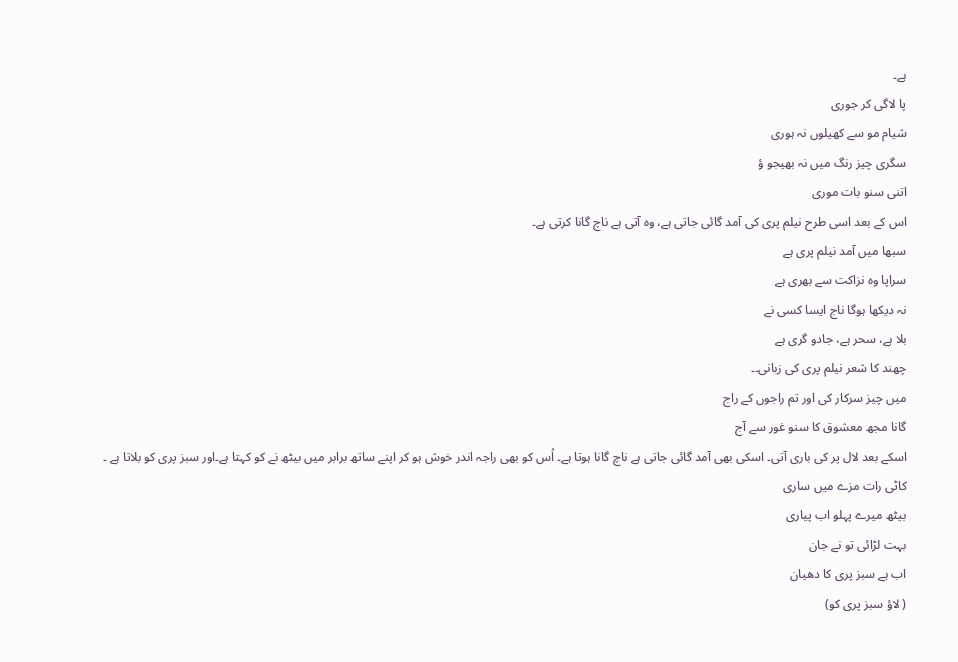ہے۔
پا لاگی کر جوری
شیام مو سے کھیلوں نہ ہوری
سگری چیز رنگ میں نہ بھیجو ؤ
اتنی سنو بات موری
اس کے بعد اسی طرح نیلم پری کی آمد گائی جاتی ہے، وہ آتی ہے ناچ گانا کرتی ہے۔
سبھا میں آمد نیلم پری ہے
سراپا وہ نزاکت سے بھری ہے
نہ دیکھا ہوگا ناج ایسا کسی نے
بلا ہے، سحر ہے، جادو گری ہے
چھند کا شعر نیلم پری کی زبانی۔۔
میں چیز سرکار کی اور تم راجوں کے راج
گانا مجھ معشوق کا سنو غور سے آج
اسکے بعد لال پر کی باری آتی۔ اسکی بھی آمد گائی جاتی ہے ناچ گانا ہوتا ہے۔ اُس کو بھی راجہ اندر خوش ہو کر اپنے ساتھ برابر میں بیٹھ نے کو کہتا ہے۔اور سبز پری کو بلاتا ہے ۔
کاٹی رات مزے میں ساری
بیٹھ میرے پہلو اب پیاری
بہت لڑائی تو نے جان
اب ہے سبز پری کا دھیان
( لاؤ سبز پری کو)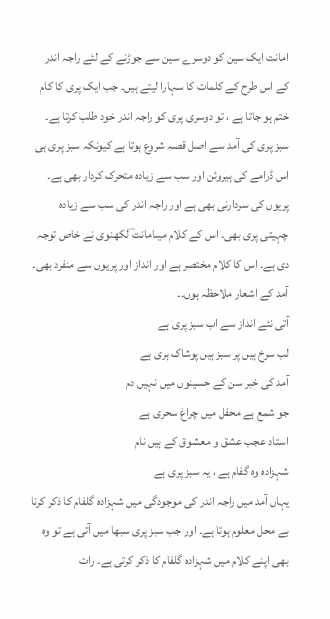امانت ایک سین کو دوسرے سین سے جوڑنے کے لئے راجہ اندر کے اس طرح کے کلمات کا سہارا لیتے ہیں۔ جب ایک پری کا کام ختم ہو جاتا ہے ، تو دوسری پری کو راجہ اندر خود طلب کرتا ہے۔ سبز پری کی آمد سے اصل قصہ شروع ہوتا ہے کیونکہ سبز پری ہی اس ڈرامے کی ہیروئن اور سب سے زیادہ متحرک کردار بھی ہے۔ پریوں کی سردارنی بھی ہے اور راجہ اندر کی سب سے زیادہ چہیتی پری بھی۔ اس کے کلام میںامانت ؔلکھنوی نے خاص توجہ دی ہے۔ اس کا کلام مختصر ہے اور انداز اور پریوں سے منفرد بھی۔
آمد کے اشعار ملاحظہ ہوں۔۔
آتی نئے انداز سے اب سبز پری ہے
لب سرخ ہیں پر سبز ہیں پوشاک ہری ہے
آمد کی خبر سن کے حسینوں میں نہیں دم
جو شمع ہے محفل میں چراغ سحری ہے
استاد عجب عشق و معشوق کے ہیں نام
شہزادہ وہ گفام ہے ، یہ سبز پری ہے
یہاں آمد میں راجہ اندر کی موجودگی میں شہزادہ گلفام کا ذکر کرنا بے محل معلوم ہوتا ہے۔ اور جب سبز پری سبھا میں آتی ہے تو وہ بھی اپنے کلام میں شہزادہ گلفام کا ذکر کرتی ہے۔ رات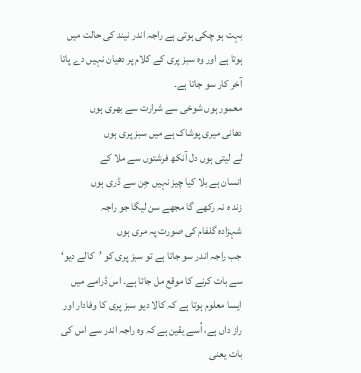بہت ہو چکی ہوتی ہے راجہ اندر نیند کی حالت میں ہوتا ہے اور وہ سبز پری کے کلام پر دھیان نہیں دے پاتا آخر کار سو جاتا ہے۔
معمور ہوں شوخی سے شرارت سے بھری ہوں
دھانی میری پوشاک ہے میں سبز پری ہوں
لے لیتی ہوں دل آنکھ فرشتوں سے ملا کے
انسان ہے بلا کیا چیز نہیں جِن سے ڈری ہوں
زند ہ نہ رکھے گا مجھے سن لیگا جو راجہ
شہزادہ گلفام کی صورت پہ مری ہوں
جب راجہ اندر سو جاتا ہے تو سبز پری کو ’کالے دیو‘ سے بات کرنے کا موقع مل جاتا ہے۔ اس ڈرامے میں ایسا معلوم ہوتا ہے کہ کالا دیو سبز پری کا وفادار اور راز داں ہے، اُسے یقین ہے کہ وہ راجہ اندر سے اس کی بات یعنی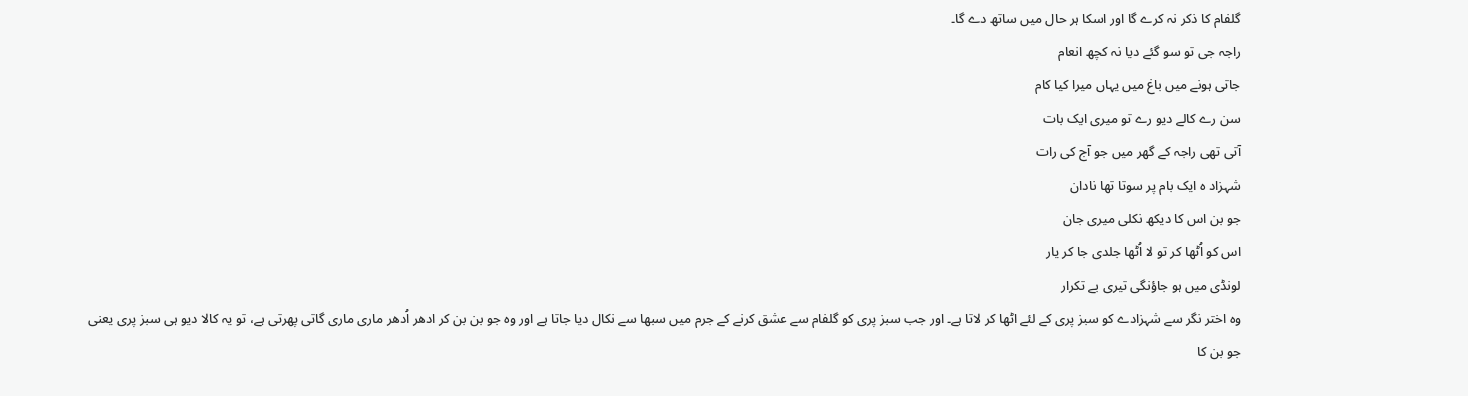گلفام کا ذکر نہ کرے گا اور اسکا ہر حال میں ساتھ دے گا۔
راجہ جی تو سو گئے دیا نہ کچھ انعام
جاتی ہونے میں باغ میں یہاں میرا کیا کام
سن رے کالے دیو رے تو میری ایک بات
آتی تھی راجہ کے گھر میں جو آج کی رات
شہزاد ہ ایک بام پر سوتا تھا نادان
جو بن اس کا دیکھ نکلی میری جان
اس کو اُٹھا کر تو لا اُٹھا جلدی جا کر یار
لونڈی میں ہو جاؤنگی تیری بے تکرار
وہ اختر نگر سے شہزادے کو سبز پری کے لئے اٹھا کر لاتا ہے۔ اور جب سبز پری کو گلفام سے عشق کرنے کے جرم میں سبھا سے نکال دیا جاتا ہے اور وہ جو بن بن کر ادھر اُدھر ماری ماری گاتی پھرتی ہے، تو یہ کالا دیو ہی سبز پری یعنی جو بن کا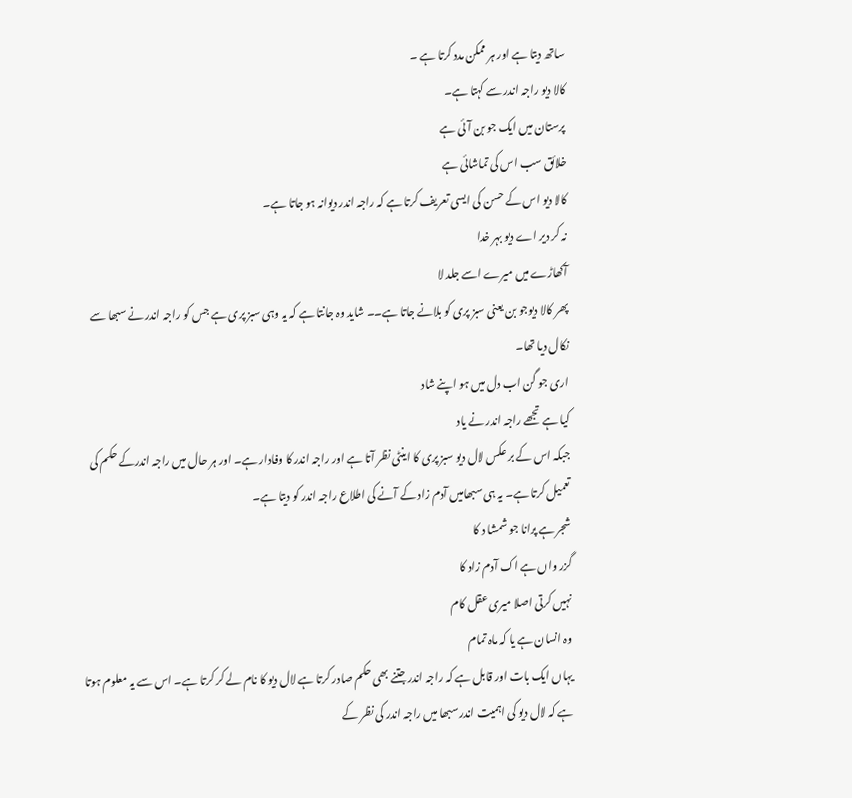ساتھ دیتا ہے اور ہر ممکن مدد کرتا ہے ۔
کالا دیو راجہ اندر سے کہتا ہے۔
پرستان میں ایک جو بن آئی ہے
خلائق سب اس کی تماشائی ہے
کالا دیو اس کے حسن کی ایسی تعریف کرتا ہے کہ راجہ اندر دیوانہ ہو جاتا ہے۔
نہ کر دیر اے دیو بہر خدا
آکھاڑے میں میرے اسے جلد لا
پھر کالا دیوجو بن یعنی سبز پری کو بلانے جاتا ہے۔۔ شاید وہ جانتا ہے کہ یہ وہی سبز پری ہے جس کو راجہ اندر نے سبھا سے نکال دیا تھا۔
اری جو گن اب دل میں ہو اپنے شاد
کیا ہے تجھے راجہ اندر نے یاد
جبکہ اس کے بر عکس لال دیو سبز پری کا اینٹی نظر آتا ہے اور راجہ اندر کا وفادار ہے۔ اور ہر حال میں راجہ اندرکے حکم کی تعمیل کرتا ہے۔ یہ ہی سبھامیں آدم زاد کے آنے کی اطلاع راجہ اندر کو دیتا ہے۔
شجر ہے پرانا جو شمشا د کا
گزر واں ہے اک آدم زاد کا
نہیں کرتی اصلا میری عقل کام
وہ انسان ہے یا کہ ماہ تمام
یہاں ایک بات اور قابل ہے کہ راجہ اندر جتنے بھی حکم صادر کرتا ہے لال دیو کا نام لے کر کرتا ہے۔ اس سے یہ معلوم ہوتا ہے کہ لال دیو کی اہمیت اندر سبھا میں راجہ اندر کی نظر کے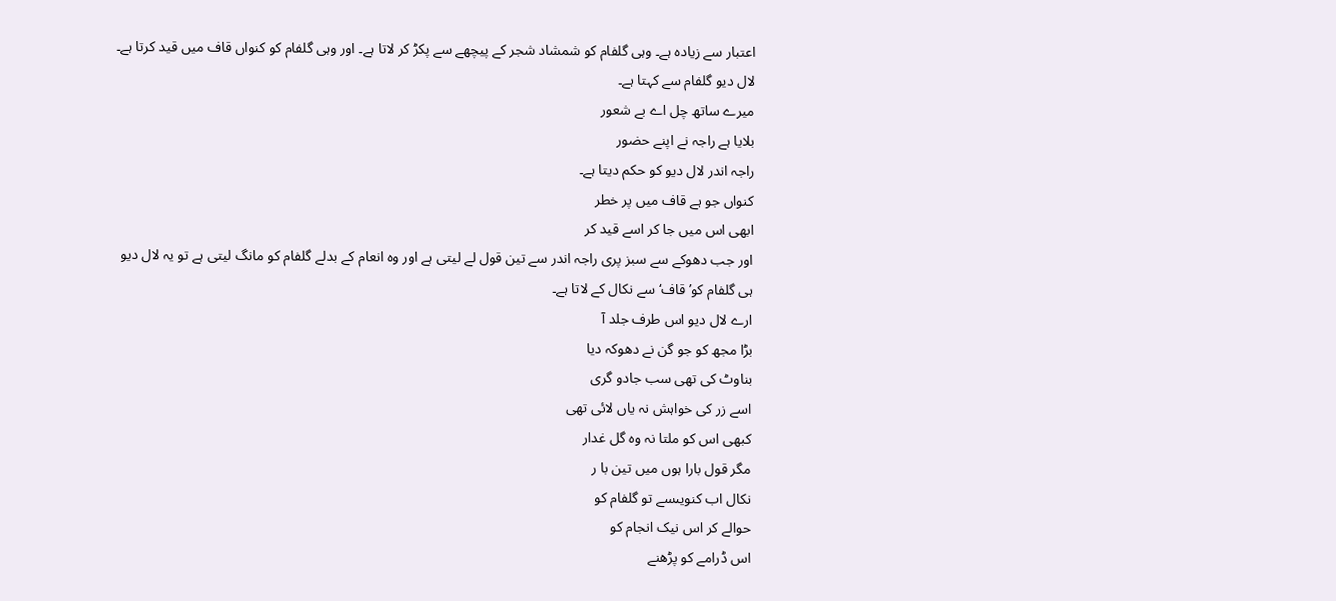اعتبار سے زیادہ ہے۔ وہی گلفام کو شمشاد شجر کے پیچھے سے پکڑ کر لاتا ہے۔ اور وہی گلفام کو کنواں قاف میں قید کرتا ہے۔
لال دیو گلفام سے کہتا ہے۔
میرے ساتھ چل اے بے شعور
بلایا ہے راجہ نے اپنے حضور
راجہ اندر لال دیو کو حکم دیتا ہے۔
کنواں جو ہے قاف میں پر خطر
ابھی اس میں جا کر اسے قید کر
اور جب دھوکے سے سبز پری راجہ اندر سے تین قول لے لیتی ہے اور وہ انعام کے بدلے گلفام کو مانگ لیتی ہے تو یہ لال دیو ہی گلفام کو’ قاف‘ سے نکال کے لاتا ہے۔
ارے لال دیو اس طرف جلد آ
بڑا مجھ کو جو گن نے دھوکہ دیا
بناوٹ کی تھی سب جادو گری
اسے زر کی خواہش نہ یاں لائی تھی
کبھی اس کو ملتا نہ وہ گل غدار
مگر قول بارا ہوں میں تین با ر
نکال اب کنویںسے تو گلفام کو
حوالے کر اس نیک انجام کو
اس ڈرامے کو پڑھنے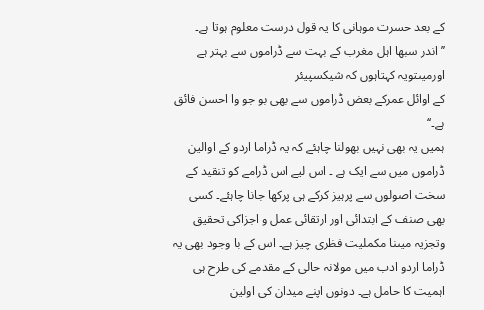کے بعد حسرت موہانی کا یہ قول درست معلوم ہوتا ہے۔
’’ اندر سبھا اہل مغرب کے بہت سے ڈراموں سے بہتر ہے اورمیںتویہ کہتاہوں کہ شیکسپیئر
کے اوائل عمرکے بعض ڈراموں سے بھی بو جو وا احسن فائق ہے۔‘‘
ہمیں یہ بھی نہیں بھولنا چاہئے کہ یہ ڈراما اردو کے اوالین ڈراموں میں سے ایک ہے ۔ اس لیے اس ڈرامے کو تنقید کے سخت اصولوں سے پرہیز کرکے ہی پرکھا جانا چاہئے۔ کسی بھی صنف کے ابتدائی اور ارتقائی عمل و اجزاکی تحقیق وتجزیہ میںنا مکملیت فظری چیز ہے۔ اس کے با وجود بھی یہ ڈراما اردو ادب میں مولانہ حالی کے مقدمے کی طرح ہی اہمیت کا حامل ہے۔ دونوں اپنے میدان کی اولین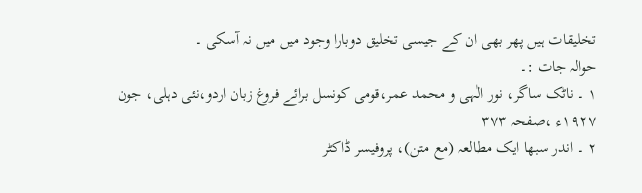تخلیقات ہیں پھر بھی ان کے جیسی تخلیق دوبارا وجود میں میں نہ آسکی ۔
حوالہ جات :۔
۱ ۔ ناٹک ساگر، نور الٰہی و محمد عمر،قومی کونسل برائے فروغ زبان اردو،نئی دہلی، جون ۱۹۲۷ء ،صفحہ ۳۷۳
۲ ۔ اندر سبھا ایک مطالعہ (مع متن)، پروفیسر ڈاکٹر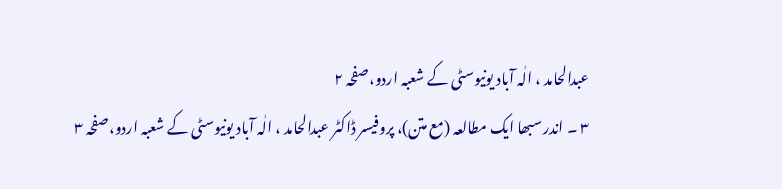عبدالحامد ، الٰہ آباد یونیوسٹی کے شعبہ اردو،صفحہ ۲
۳ ۔ اندر سبھا ایک مطالعہ (مع متن)، پروفیسر ڈاکٹر عبدالحامد ، الٰہ آباد یونیوسٹی کے شعبہ اردو،صفحہ ۳